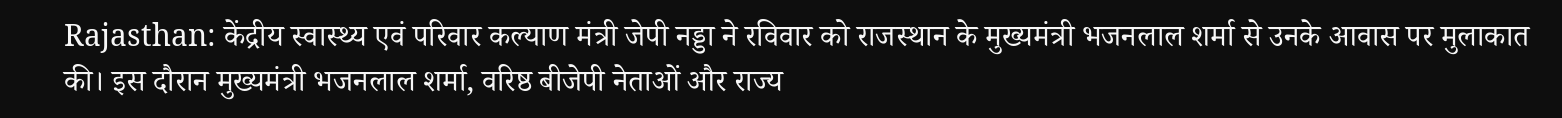Rajasthan: केंद्रीय स्वास्थ्य एवं परिवार कल्याण मंत्री जेपी नड्डा ने रविवार को राजस्थान के मुख्यमंत्री भजनलाल शर्मा से उनके आवास पर मुलाकात की। इस दौरान मुख्यमंत्री भजनलाल शर्मा, वरिष्ठ बीजेपी नेताओं और राज्य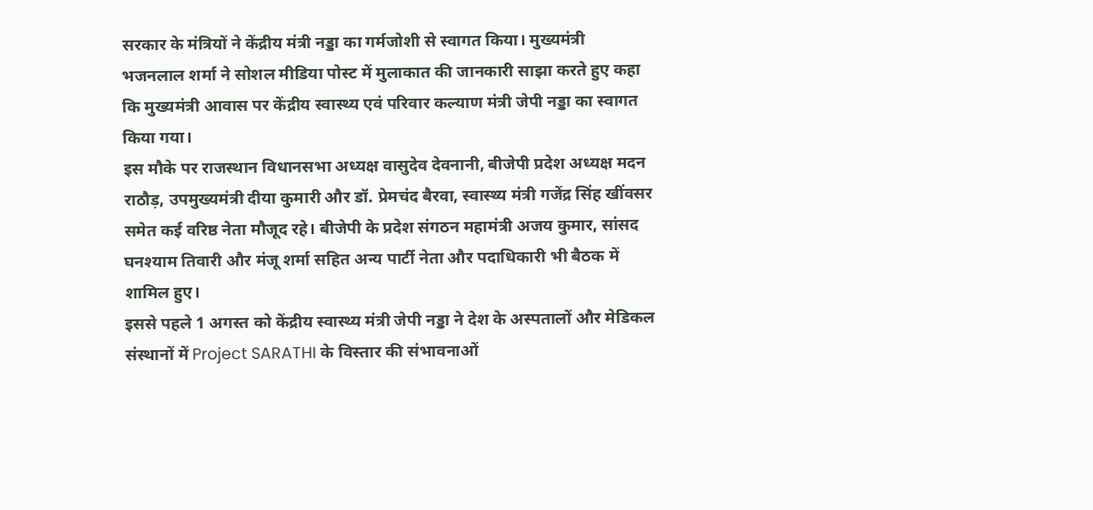सरकार के मंत्रियों ने केंद्रीय मंत्री नड्डा का गर्मजोशी से स्वागत किया। मुख्यमंत्री भजनलाल शर्मा ने सोशल मीडिया पोस्ट में मुलाकात की जानकारी साझा करते हुए कहा कि मुख्यमंत्री आवास पर केंद्रीय स्वास्थ्य एवं परिवार कल्याण मंत्री जेपी नड्डा का स्वागत किया गया।
इस मौके पर राजस्थान विधानसभा अध्यक्ष वासुदेव देवनानी, बीजेपी प्रदेश अध्यक्ष मदन राठौड़, उपमुख्यमंत्री दीया कुमारी और डॉ. प्रेमचंद बैरवा, स्वास्थ्य मंत्री गजेंद्र सिंह खींवसर समेत कई वरिष्ठ नेता मौजूद रहे। बीजेपी के प्रदेश संगठन महामंत्री अजय कुमार, सांसद घनश्याम तिवारी और मंजू शर्मा सहित अन्य पार्टी नेता और पदाधिकारी भी बैठक में शामिल हुए।
इससे पहले 1 अगस्त को केंद्रीय स्वास्थ्य मंत्री जेपी नड्डा ने देश के अस्पतालों और मेडिकल संस्थानों में Project SARATHI के विस्तार की संभावनाओं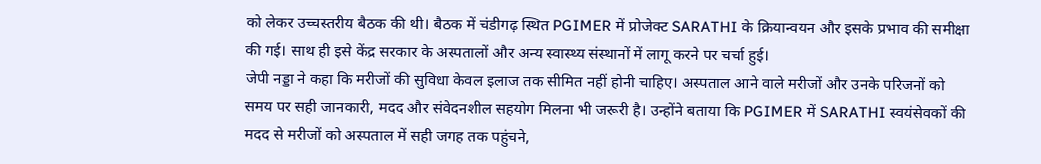को लेकर उच्चस्तरीय बैठक की थी। बैठक में चंडीगढ़ स्थित PGIMER में प्रोजेक्ट SARATHI के क्रियान्वयन और इसके प्रभाव की समीक्षा की गई। साथ ही इसे केंद्र सरकार के अस्पतालों और अन्य स्वास्थ्य संस्थानों में लागू करने पर चर्चा हुई।
जेपी नड्डा ने कहा कि मरीजों की सुविधा केवल इलाज तक सीमित नहीं होनी चाहिए। अस्पताल आने वाले मरीजों और उनके परिजनों को समय पर सही जानकारी, मदद और संवेदनशील सहयोग मिलना भी जरूरी है। उन्होंने बताया कि PGIMER में SARATHI स्वयंसेवकों की मदद से मरीजों को अस्पताल में सही जगह तक पहुंचने,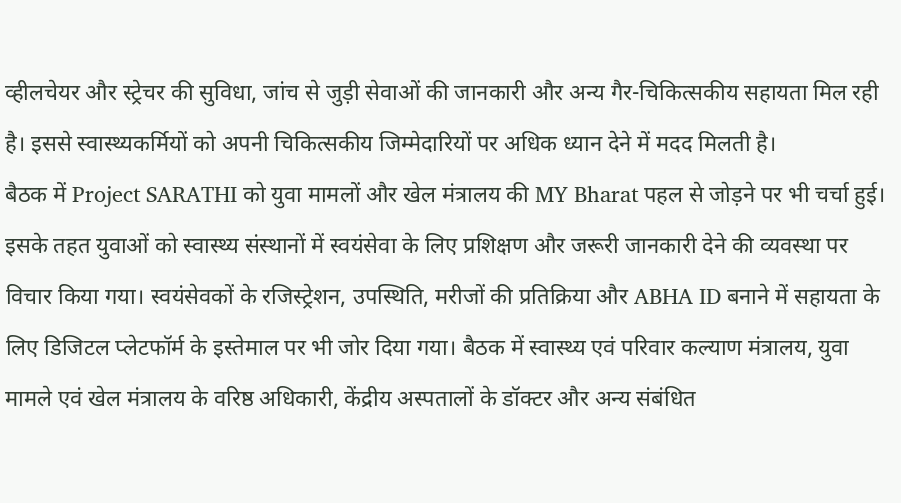व्हीलचेयर और स्ट्रेचर की सुविधा, जांच से जुड़ी सेवाओं की जानकारी और अन्य गैर-चिकित्सकीय सहायता मिल रही है। इससे स्वास्थ्यकर्मियों को अपनी चिकित्सकीय जिम्मेदारियों पर अधिक ध्यान देने में मदद मिलती है।
बैठक में Project SARATHI को युवा मामलों और खेल मंत्रालय की MY Bharat पहल से जोड़ने पर भी चर्चा हुई। इसके तहत युवाओं को स्वास्थ्य संस्थानों में स्वयंसेवा के लिए प्रशिक्षण और जरूरी जानकारी देने की व्यवस्था पर विचार किया गया। स्वयंसेवकों के रजिस्ट्रेशन, उपस्थिति, मरीजों की प्रतिक्रिया और ABHA ID बनाने में सहायता के लिए डिजिटल प्लेटफॉर्म के इस्तेमाल पर भी जोर दिया गया। बैठक में स्वास्थ्य एवं परिवार कल्याण मंत्रालय, युवा मामले एवं खेल मंत्रालय के वरिष्ठ अधिकारी, केंद्रीय अस्पतालों के डॉक्टर और अन्य संबंधित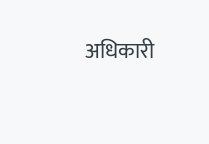अधिकारी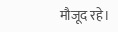मौजूद रहे।